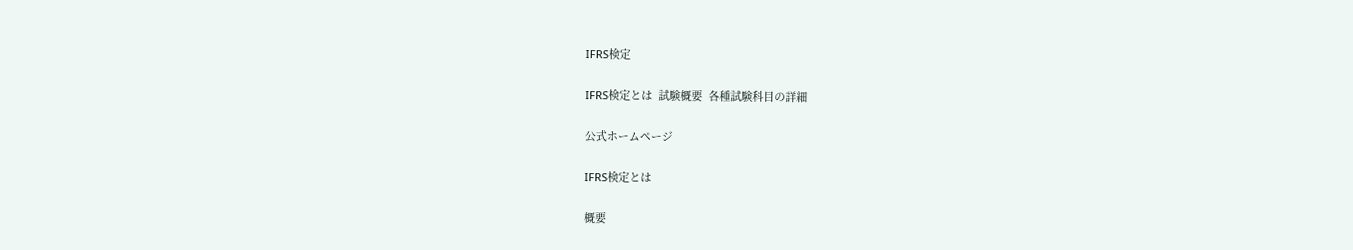IFRS検定

IFRS検定とは  試験概要  各種試験科目の詳細

公式ホームページ

IFRS検定とは

概要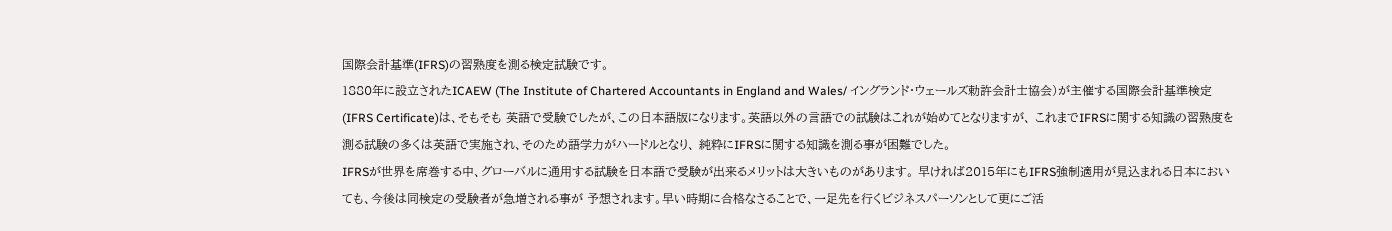国際会計基準(IFRS)の習熟度を測る検定試験です。
1880年に設立されたICAEW (The Institute of Chartered Accountants in England and Wales/ イングランド・ウェールズ勅許会計士協会)が主催する国際会計基準検定(IFRS Certificate)は、そもそも 英語で受験でしたが、この日本語版になります。英語以外の言語での試験はこれが始めてとなりますが、 これまでIFRSに関する知識の習熟度を測る試験の多くは英語で実施され、そのため語学力がハードルとなり、 純粋にIFRSに関する知識を測る事が困難でした。
IFRSが世界を席巻する中、グローバルに通用する試験を日本語で受験が出来るメリットは大きいものがあります。 早ければ2015年にもIFRS強制適用が見込まれる日本においても、今後は同検定の受験者が急増される事が 予想されます。早い時期に合格なさることで、一足先を行くビジネスパーソンとして更にご活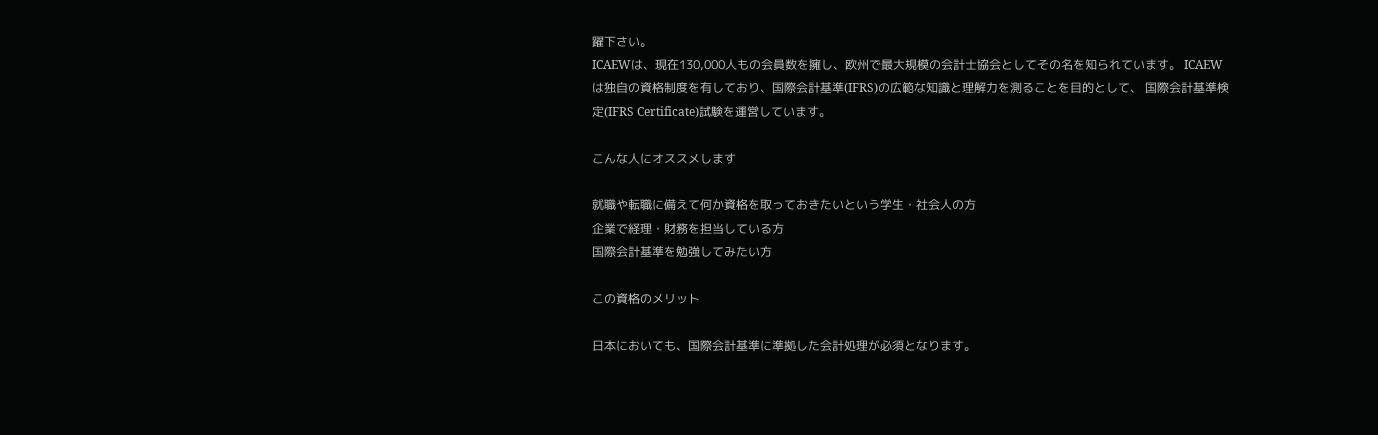躍下さい。
ICAEWは、現在130,000人もの会員数を擁し、欧州で最大規模の会計士協会としてその名を知られています。 ICAEWは独自の資格制度を有しており、国際会計基準(IFRS)の広範な知識と理解力を測ることを目的として、 国際会計基準検定(IFRS Certificate)試験を運営しています。

こんな人にオススメします

就職や転職に備えて何か資格を取っておきたいという学生・社会人の方
企業で経理・財務を担当している方
国際会計基準を勉強してみたい方

この資格のメリット

日本においても、国際会計基準に準拠した会計処理が必須となります。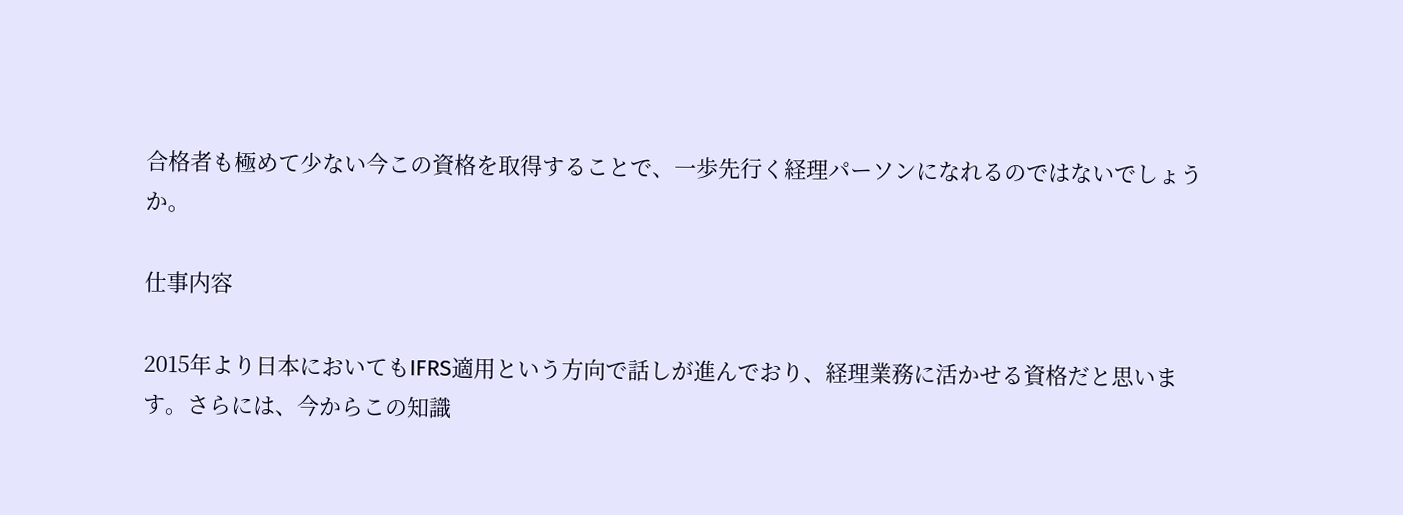合格者も極めて少ない今この資格を取得することで、一歩先行く経理パーソンになれるのではないでしょうか。

仕事内容

2015年より日本においてもIFRS適用という方向で話しが進んでおり、経理業務に活かせる資格だと思います。さらには、今からこの知識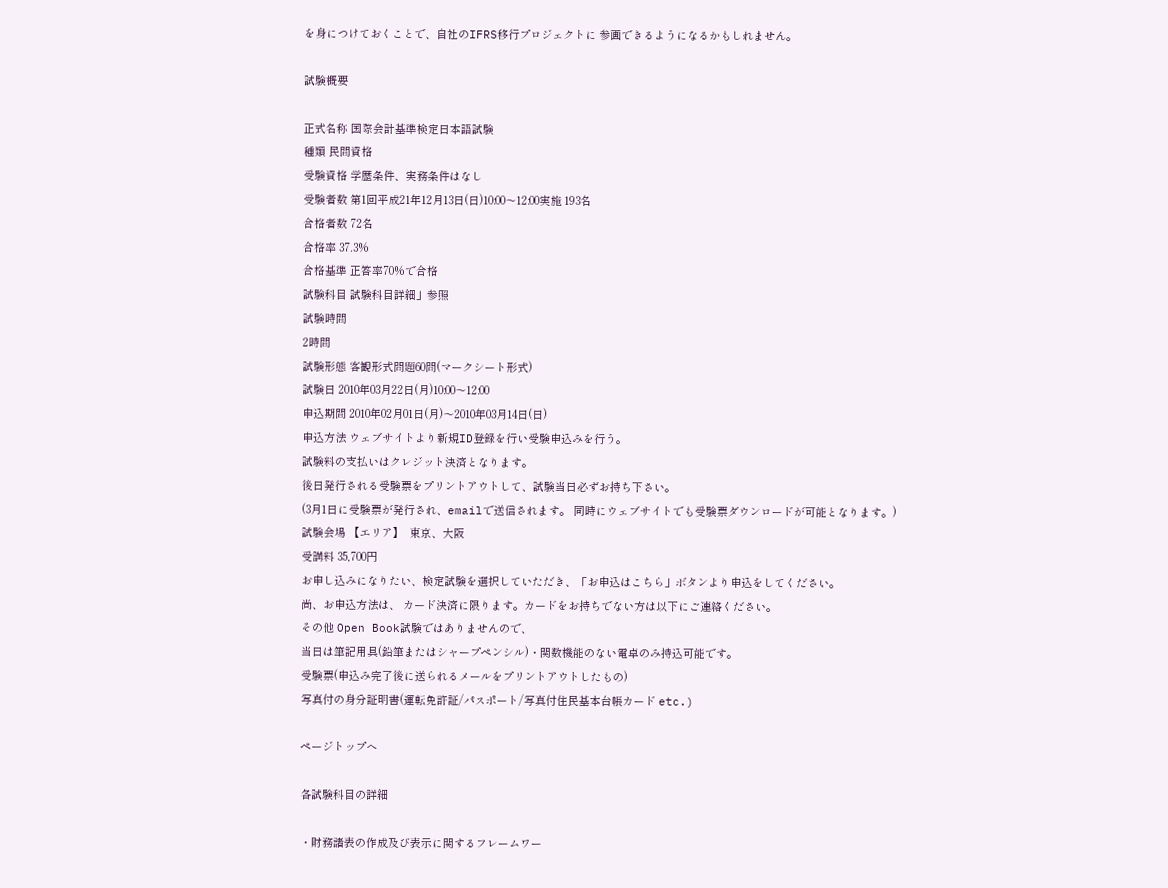を身につけておくことで、自社のIFRS移行プロジェクトに 参画できるようになるかもしれません。

試験概要

正式名称 国際会計基準検定日本語試験
種類 民間資格
受験資格 学歴条件、実務条件はなし
受験者数 第1回平成21年12月13日(日)10:00〜12:00実施 193名
合格者数 72名
合格率 37.3%
合格基準 正答率70%で合格
試験科目 試験科目詳細」参照
試験時間
2時間
試験形態 客観形式問題60問(マークシート形式)
試験日 2010年03月22日(月)10:00〜12:00
申込期間 2010年02月01日(月)〜2010年03月14日(日)
申込方法 ウェブサイトより新規ID登録を行い受験申込みを行う。
試験料の支払いはクレジット決済となります。
後日発行される受験票をプリントアウトして、試験当日必ずお持ち下さい。
(3月1日に受験票が発行され、emailで送信されます。 同時にウェブサイトでも受験票ダウンロードが可能となります。)
試験会場 【エリア】  東京、大阪
受講料 35,700円
お申し込みになりたい、検定試験を選択していただき、「お申込はこちら」ボタンより申込をしてください。
尚、お申込方法は、 カード決済に限ります。カードをお持ちでない方は以下にご連絡ください。
その他 Open Book試験ではありませんので、
当日は筆記用具(鉛筆またはシャープペンシル)・関数機能のない電卓のみ持込可能です。
受験票(申込み完了後に送られるメールをプリントアウトしたもの)
写真付の身分証明書(運転免許証/パスポート/写真付住民基本台帳カード etc.)

ページトップへ

各試験科目の詳細

・財務諸表の作成及び表示に関するフレームワー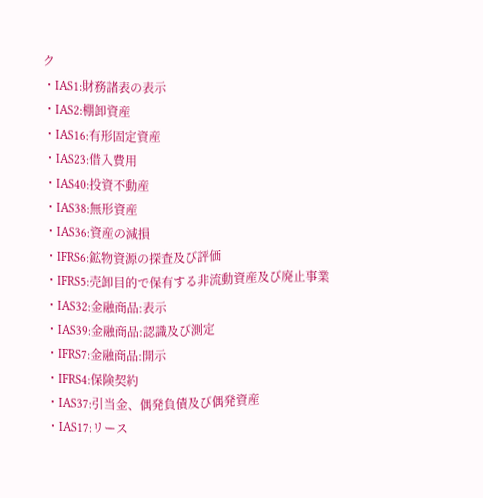ク
・IAS1:財務諸表の表示
・IAS2:棚卸資産
・IAS16:有形固定資産
・IAS23:借入費用
・IAS40:投資不動産
・IAS38:無形資産
・IAS36:資産の減損
・IFRS6:鉱物資源の探査及び評価
・IFRS5:売卸目的で保有する非流動資産及び廃止事業
・IAS32:金融商品:表示
・IAS39:金融商品:認識及び測定
・IFRS7:金融商品:開示
・IFRS4:保険契約
・IAS37:引当金、偶発負債及び偶発資産
・IAS17:リース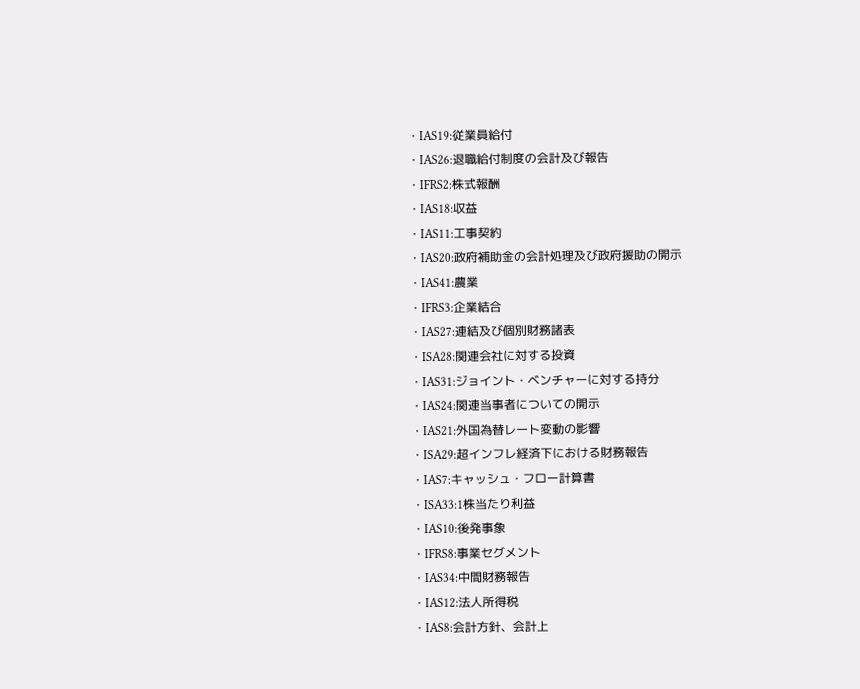・IAS19:従業員給付
・IAS26:退職給付制度の会計及び報告
・IFRS2:株式報酬
・IAS18:収益
・IAS11:工事契約
・IAS20:政府補助金の会計処理及び政府援助の開示
・IAS41:農業
・IFRS3:企業結合
・IAS27:連結及び個別財務諸表
・ISA28:関連会社に対する投資
・IAS31:ジョイント・ベンチャーに対する持分
・IAS24:関連当事者についての開示
・IAS21:外国為替レート変動の影響
・ISA29:超インフレ経済下における財務報告
・IAS7:キャッシュ・フロー計算書
・ISA33:1株当たり利益
・IAS10:後発事象
・IFRS8:事業セグメント
・IAS34:中間財務報告
・IAS12:法人所得税
・IAS8:会計方針、会計上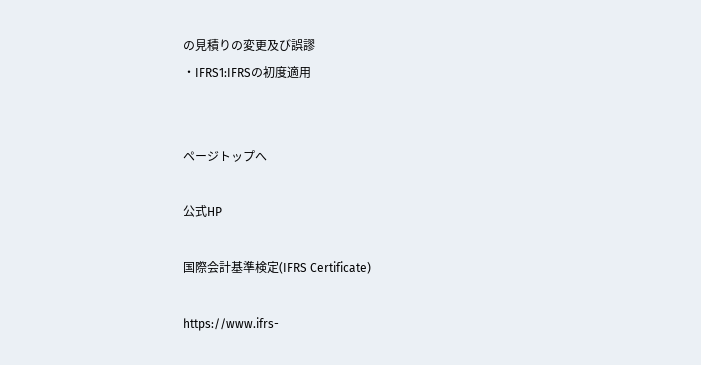の見積りの変更及び誤謬
・IFRS1:IFRSの初度適用


ページトップへ

公式HP

国際会計基準検定(IFRS Certificate)

https://www.ifrs-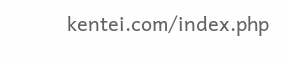kentei.com/index.php